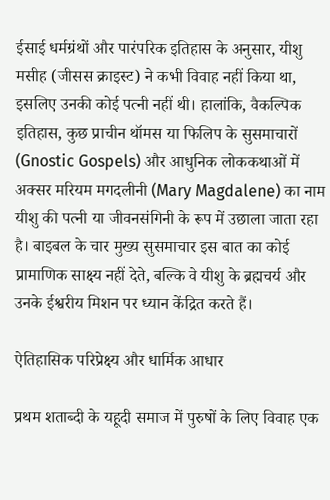ईसाई धर्मग्रंथों और पारंपरिक इतिहास के अनुसार, यीशु मसीह (जीसस क्राइस्ट) ने कभी विवाह नहीं किया था, इसलिए उनकी कोई पत्नी नहीं थी। हालांकि, वैकल्पिक इतिहास, कुछ प्राचीन थॉमस या फिलिप के सुसमाचारों (Gnostic Gospels) और आधुनिक लोककथाओं में अक्सर मरियम मगदलीनी (Mary Magdalene) का नाम यीशु की पत्नी या जीवनसंगिनी के रूप में उछाला जाता रहा है। बाइबल के चार मुख्य सुसमाचार इस बात का कोई प्रामाणिक साक्ष्य नहीं देते, बल्कि वे यीशु के ब्रह्मचर्य और उनके ईश्वरीय मिशन पर ध्यान केंद्रित करते हैं।

ऐतिहासिक परिप्रेक्ष्य और धार्मिक आधार

प्रथम शताब्दी के यहूदी समाज में पुरुषों के लिए विवाह एक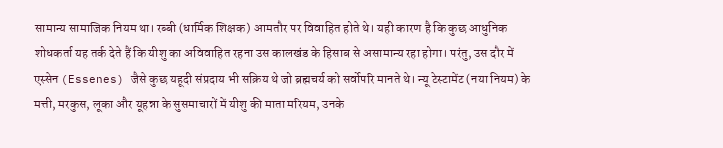सामान्य सामाजिक नियम था। रब्बी (धार्मिक शिक्षक) आमतौर पर विवाहित होते थे। यही कारण है कि कुछ आधुनिक शोधकर्ता यह तर्क देते हैं कि यीशु का अविवाहित रहना उस कालखंड के हिसाब से असामान्य रहा होगा। परंतु, उस दौर में एस्सेन (Essenes) जैसे कुछ यहूदी संप्रदाय भी सक्रिय थे जो ब्रह्मचर्य को सर्वोपरि मानते थे। न्यू टेस्टामेंट (नया नियम) के मत्ती, मरकुस, लूका और यूहन्ना के सुसमाचारों में यीशु की माता मरियम, उनके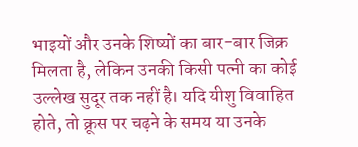भाइयों और उनके शिष्यों का बार-बार जिक्र मिलता है, लेकिन उनकी किसी पत्नी का कोई उल्लेख सुदूर तक नहीं है। यदि यीशु विवाहित होते, तो क्रूस पर चढ़ने के समय या उनके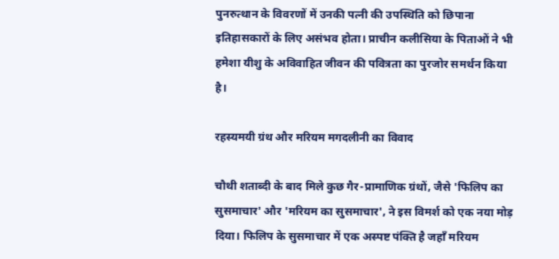पुनरुत्थान के विवरणों में उनकी पत्नी की उपस्थिति को छिपाना इतिहासकारों के लिए असंभव होता। प्राचीन कलीसिया के पिताओं ने भी हमेशा यीशु के अविवाहित जीवन की पवित्रता का पुरजोर समर्थन किया है।

रहस्यमयी ग्रंथ और मरियम मगदलीनी का विवाद

चौथी शताब्दी के बाद मिले कुछ गैर-प्रामाणिक ग्रंथों, जैसे 'फिलिप का सुसमाचार' और 'मरियम का सुसमाचार', ने इस विमर्श को एक नया मोड़ दिया। फिलिप के सुसमाचार में एक अस्पष्ट पंक्ति है जहाँ मरियम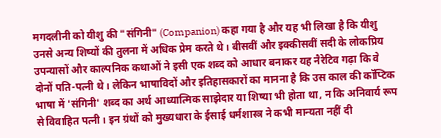मगदलीनी को यीशु की "संगिनी" (Companion) कहा गया है और यह भी लिखा है कि यीशु उनसे अन्य शिष्यों की तुलना में अधिक प्रेम करते थे। बीसवीं और इक्कीसवीं सदी के लोकप्रिय उपन्यासों और काल्पनिक कथाओं ने इसी एक शब्द को आधार बनाकर यह नैरेटिव गढ़ा कि वे दोनों पति-पत्नी थे। लेकिन भाषाविदों और इतिहासकारों का मानना है कि उस काल की कॉप्टिक भाषा में 'संगिनी' शब्द का अर्थ आध्यात्मिक साझेदार या शिष्या भी होता था, न कि अनिवार्य रूप से विवाहित पत्नी। इन ग्रंथों को मुख्यधारा के ईसाई धर्मशास्त्र ने कभी मान्यता नहीं दी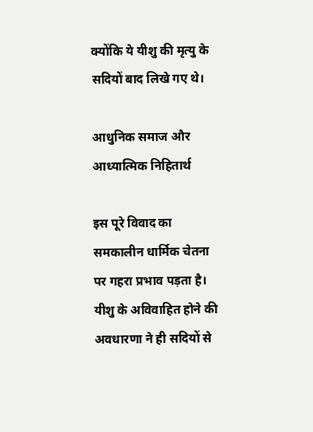क्योंकि ये यीशु की मृत्यु के सदियों बाद लिखे गए थे।

आधुनिक समाज और आध्यात्मिक निहितार्थ

इस पूरे विवाद का समकालीन धार्मिक चेतना पर गहरा प्रभाव पड़ता है। यीशु के अविवाहित होने की अवधारणा ने ही सदियों से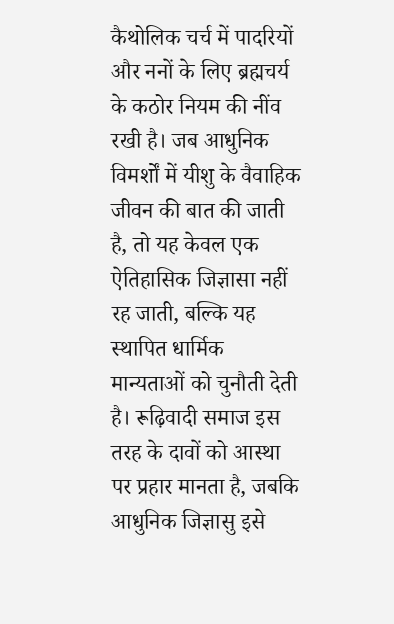कैथोलिक चर्च में पादरियों और ननों के लिए ब्रह्मचर्य के कठोर नियम की नींव रखी है। जब आधुनिक विमर्शों में यीशु के वैवाहिक जीवन की बात की जाती है, तो यह केवल एक ऐतिहासिक जिज्ञासा नहीं रह जाती, बल्कि यह स्थापित धार्मिक मान्यताओं को चुनौती देती है। रूढ़िवादी समाज इस तरह के दावों को आस्था पर प्रहार मानता है, जबकि आधुनिक जिज्ञासु इसे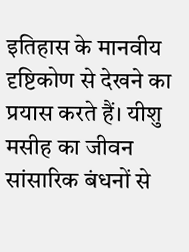इतिहास के मानवीय दृष्टिकोण से देखने का प्रयास करते हैं। यीशु मसीह का जीवन सांसारिक बंधनों से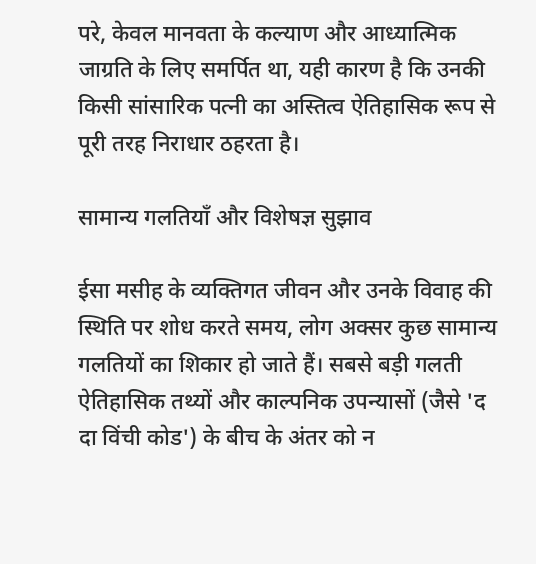परे, केवल मानवता के कल्याण और आध्यात्मिक जाग्रति के लिए समर्पित था, यही कारण है कि उनकी किसी सांसारिक पत्नी का अस्तित्व ऐतिहासिक रूप से पूरी तरह निराधार ठहरता है।

सामान्य गलतियाँ और विशेषज्ञ सुझाव

ईसा मसीह के व्यक्तिगत जीवन और उनके विवाह की स्थिति पर शोध करते समय, लोग अक्सर कुछ सामान्य गलतियों का शिकार हो जाते हैं। सबसे बड़ी गलती ऐतिहासिक तथ्यों और काल्पनिक उपन्यासों (जैसे 'द दा विंची कोड') के बीच के अंतर को न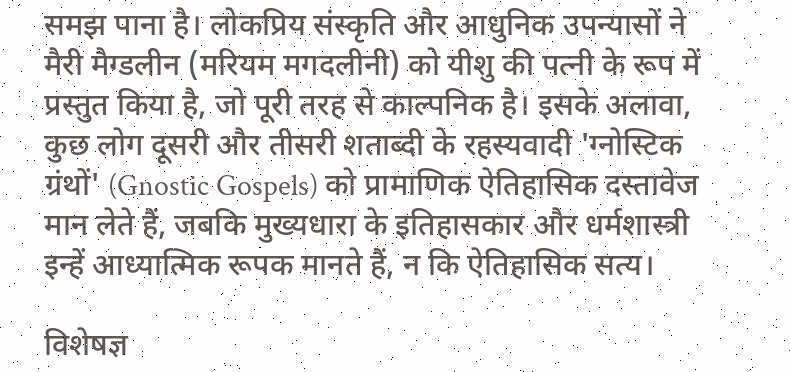समझ पाना है। लोकप्रिय संस्कृति और आधुनिक उपन्यासों ने मैरी मैग्डलीन (मरियम मगदलीनी) को यीशु की पत्नी के रूप में प्रस्तुत किया है, जो पूरी तरह से काल्पनिक है। इसके अलावा, कुछ लोग दूसरी और तीसरी शताब्दी के रहस्यवादी 'ग्नोस्टिक ग्रंथों' (Gnostic Gospels) को प्रामाणिक ऐतिहासिक दस्तावेज मान लेते हैं, जबकि मुख्यधारा के इतिहासकार और धर्मशास्त्री इन्हें आध्यात्मिक रूपक मानते हैं, न कि ऐतिहासिक सत्य।

विशेषज्ञ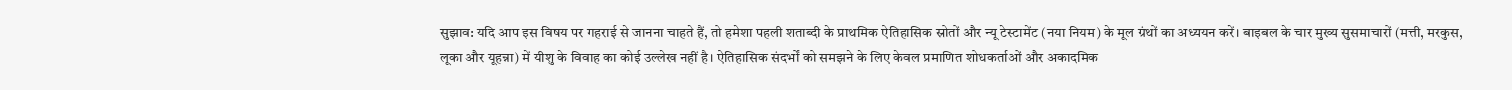सुझाव: यदि आप इस विषय पर गहराई से जानना चाहते हैं, तो हमेशा पहली शताब्दी के प्राथमिक ऐतिहासिक स्रोतों और न्यू टेस्टामेंट (नया नियम) के मूल ग्रंथों का अध्ययन करें। बाइबल के चार मुख्य सुसमाचारों (मत्ती, मरकुस, लूका और यूहन्ना) में यीशु के विवाह का कोई उल्लेख नहीं है। ऐतिहासिक संदर्भों को समझने के लिए केवल प्रमाणित शोधकर्ताओं और अकादमिक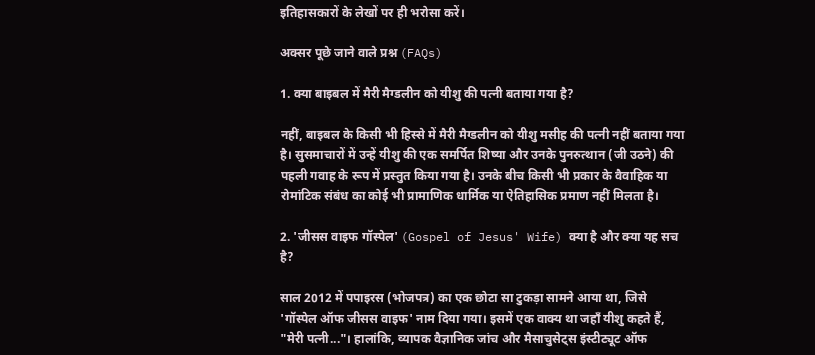इतिहासकारों के लेखों पर ही भरोसा करें।

अक्सर पूछे जाने वाले प्रश्न (FAQs)

1. क्या बाइबल में मैरी मैग्डलीन को यीशु की पत्नी बताया गया है?

नहीं, बाइबल के किसी भी हिस्से में मैरी मैग्डलीन को यीशु मसीह की पत्नी नहीं बताया गया है। सुसमाचारों में उन्हें यीशु की एक समर्पित शिष्या और उनके पुनरुत्थान (जी उठने) की पहली गवाह के रूप में प्रस्तुत किया गया है। उनके बीच किसी भी प्रकार के वैवाहिक या रोमांटिक संबंध का कोई भी प्रामाणिक धार्मिक या ऐतिहासिक प्रमाण नहीं मिलता है।

2. 'जीसस वाइफ गॉस्पेल' (Gospel of Jesus' Wife) क्या है और क्या यह सच है?

साल 2012 में पपाइरस (भोजपत्र) का एक छोटा सा टुकड़ा सामने आया था, जिसे 'गॉस्पेल ऑफ जीसस वाइफ' नाम दिया गया। इसमें एक वाक्य था जहाँ यीशु कहते हैं, "मेरी पत्नी..."। हालांकि, व्यापक वैज्ञानिक जांच और मैसाचुसेट्स इंस्टीट्यूट ऑफ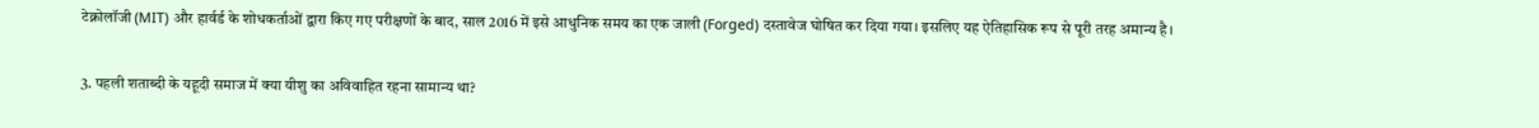टेक्नोलॉजी (MIT) और हार्वर्ड के शोधकर्ताओं द्वारा किए गए परीक्षणों के बाद, साल 2016 में इसे आधुनिक समय का एक जाली (Forged) दस्तावेज घोषित कर दिया गया। इसलिए यह ऐतिहासिक रूप से पूरी तरह अमान्य है।

3. पहली शताब्दी के यहूदी समाज में क्या यीशु का अविवाहित रहना सामान्य था?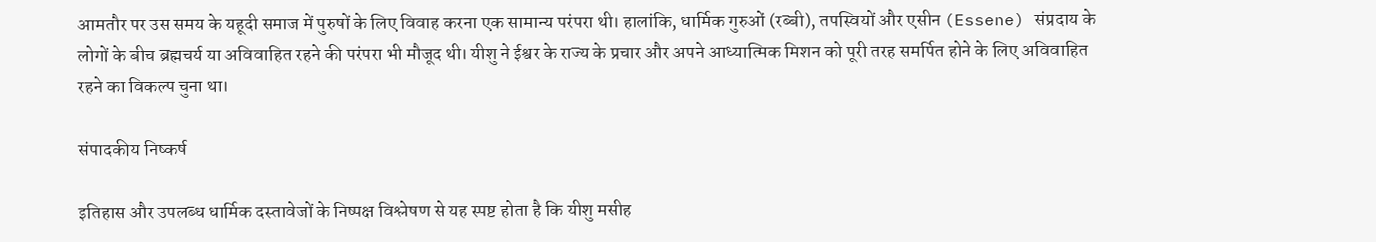आमतौर पर उस समय के यहूदी समाज में पुरुषों के लिए विवाह करना एक सामान्य परंपरा थी। हालांकि, धार्मिक गुरुओं (रब्बी), तपस्वियों और एसीन (Essene) संप्रदाय के लोगों के बीच ब्रह्मचर्य या अविवाहित रहने की परंपरा भी मौजूद थी। यीशु ने ईश्वर के राज्य के प्रचार और अपने आध्यात्मिक मिशन को पूरी तरह समर्पित होने के लिए अविवाहित रहने का विकल्प चुना था।

संपादकीय निष्कर्ष

इतिहास और उपलब्ध धार्मिक दस्तावेजों के निष्पक्ष विश्लेषण से यह स्पष्ट होता है कि यीशु मसीह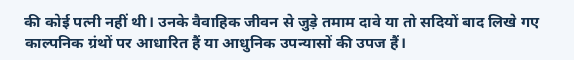की कोई पत्नी नहीं थी। उनके वैवाहिक जीवन से जुड़े तमाम दावे या तो सदियों बाद लिखे गए काल्पनिक ग्रंथों पर आधारित हैं या आधुनिक उपन्यासों की उपज हैं।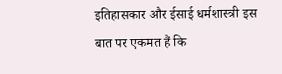इतिहासकार और ईसाई धर्मशास्त्री इस बात पर एकमत हैं कि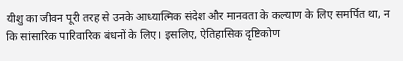यीशु का जीवन पूरी तरह से उनके आध्यात्मिक संदेश और मानवता के कल्याण के लिए समर्पित था, न कि सांसारिक पारिवारिक बंधनों के लिए। इसलिए, ऐतिहासिक दृष्टिकोण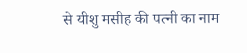से यीशु मसीह की पत्नी का नाम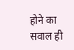होने का सवाल ही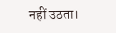नहीं उठता।